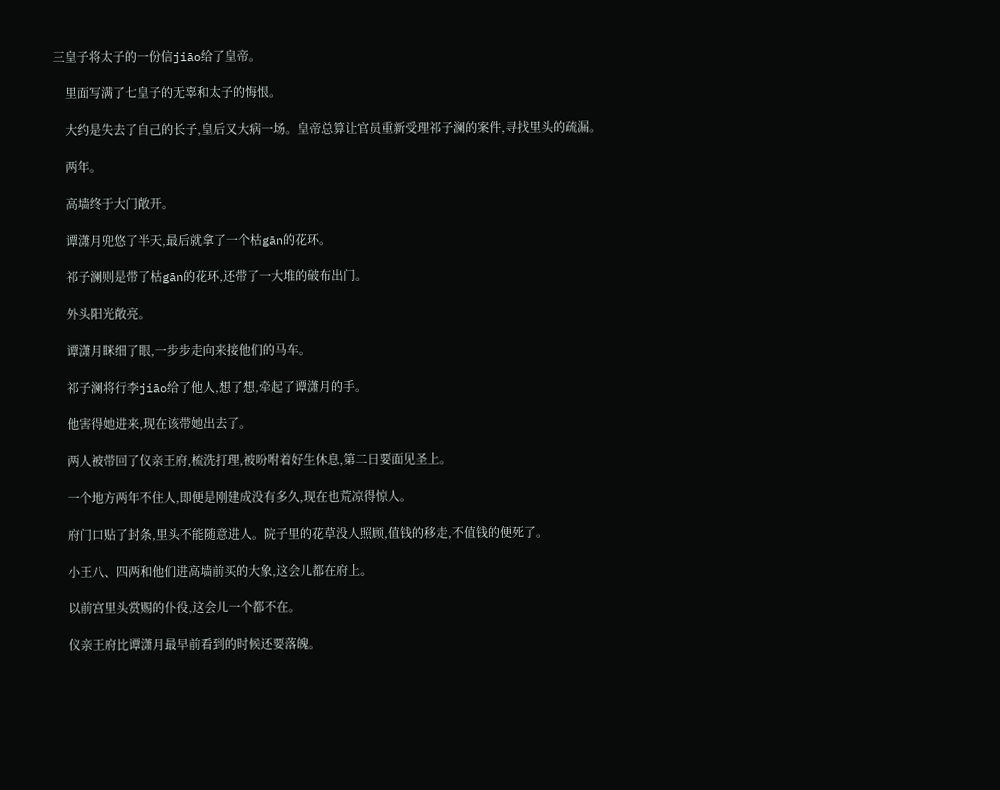三皇子将太子的一份信jiāo给了皇帝。

    里面写满了七皇子的无辜和太子的悔恨。

    大约是失去了自己的长子,皇后又大病一场。皇帝总算让官员重新受理祁子澜的案件,寻找里头的疏漏。

    两年。

    高墙终于大门敞开。

    谭潇月兜悠了半天,最后就拿了一个枯gān的花环。

    祁子澜则是带了枯gān的花环,还带了一大堆的破布出门。

    外头阳光敞亮。

    谭潇月眯细了眼,一步步走向来接他们的马车。

    祁子澜将行李jiāo给了他人,想了想,牵起了谭潇月的手。

    他害得她进来,现在该带她出去了。

    两人被带回了仪亲王府,梳洗打理,被吩咐着好生休息,第二日要面见圣上。

    一个地方两年不住人,即便是刚建成没有多久,现在也荒凉得惊人。

    府门口贴了封条,里头不能随意进人。院子里的花草没人照顾,值钱的移走,不值钱的便死了。

    小王八、四两和他们进高墙前买的大象,这会儿都在府上。

    以前宫里头赏赐的仆役,这会儿一个都不在。

    仪亲王府比谭潇月最早前看到的时候还要落魄。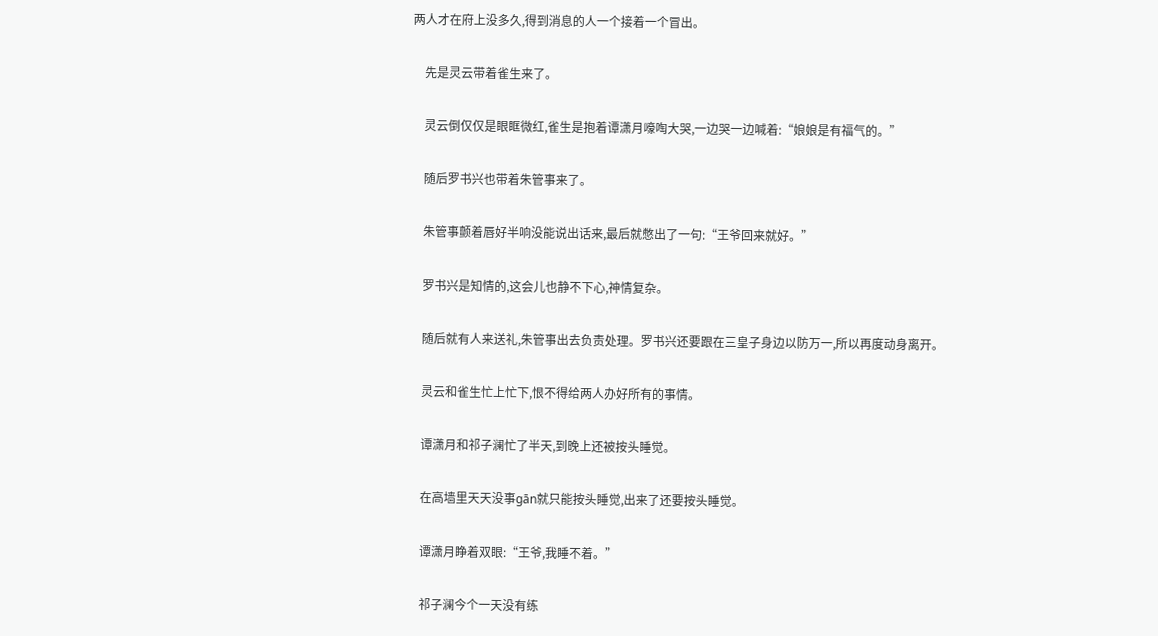两人才在府上没多久,得到消息的人一个接着一个冒出。

    先是灵云带着雀生来了。

    灵云倒仅仅是眼眶微红,雀生是抱着谭潇月嚎啕大哭,一边哭一边喊着:“娘娘是有福气的。”

    随后罗书兴也带着朱管事来了。

    朱管事颤着唇好半响没能说出话来,最后就憋出了一句:“王爷回来就好。”

    罗书兴是知情的,这会儿也静不下心,神情复杂。

    随后就有人来送礼,朱管事出去负责处理。罗书兴还要跟在三皇子身边以防万一,所以再度动身离开。

    灵云和雀生忙上忙下,恨不得给两人办好所有的事情。

    谭潇月和祁子澜忙了半天,到晚上还被按头睡觉。

    在高墙里天天没事gān就只能按头睡觉,出来了还要按头睡觉。

    谭潇月睁着双眼:“王爷,我睡不着。”

    祁子澜今个一天没有练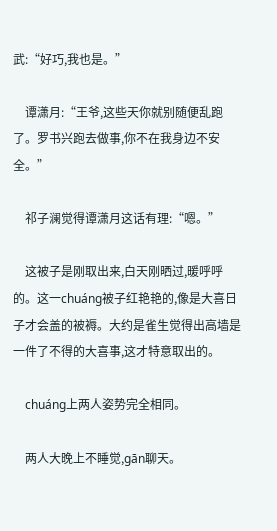武:“好巧,我也是。”

    谭潇月:“王爷,这些天你就别随便乱跑了。罗书兴跑去做事,你不在我身边不安全。”

    祁子澜觉得谭潇月这话有理:“嗯。”

    这被子是刚取出来,白天刚晒过,暖呼呼的。这一chuáng被子红艳艳的,像是大喜日子才会盖的被褥。大约是雀生觉得出高墙是一件了不得的大喜事,这才特意取出的。

    chuáng上两人姿势完全相同。

    两人大晚上不睡觉,gān聊天。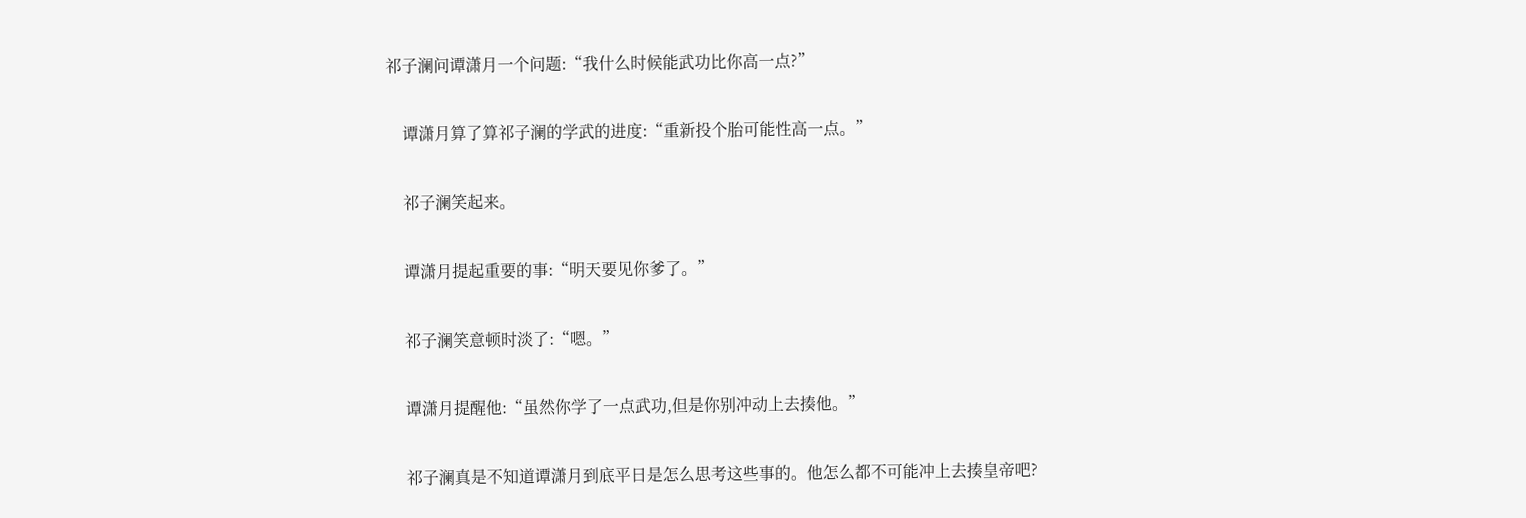祁子澜问谭潇月一个问题:“我什么时候能武功比你高一点?”

    谭潇月算了算祁子澜的学武的进度:“重新投个胎可能性高一点。”

    祁子澜笑起来。

    谭潇月提起重要的事:“明天要见你爹了。”

    祁子澜笑意顿时淡了:“嗯。”

    谭潇月提醒他:“虽然你学了一点武功,但是你别冲动上去揍他。”

    祁子澜真是不知道谭潇月到底平日是怎么思考这些事的。他怎么都不可能冲上去揍皇帝吧?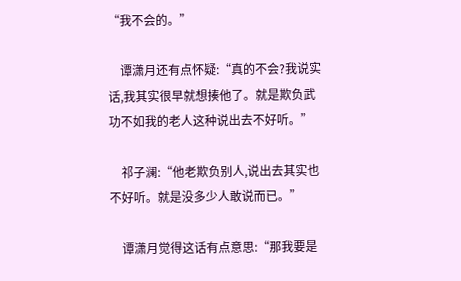“我不会的。”

    谭潇月还有点怀疑:“真的不会?我说实话,我其实很早就想揍他了。就是欺负武功不如我的老人这种说出去不好听。”

    祁子澜:“他老欺负别人,说出去其实也不好听。就是没多少人敢说而已。”

    谭潇月觉得这话有点意思:“那我要是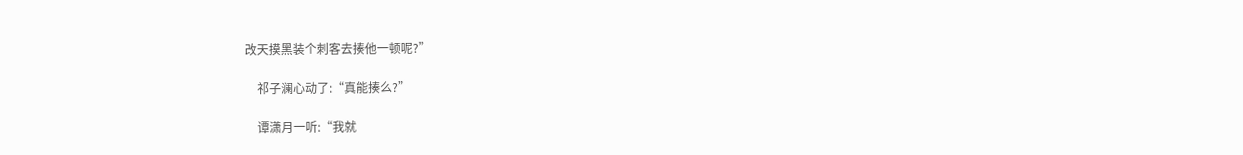改天摸黑装个刺客去揍他一顿呢?”

    祁子澜心动了:“真能揍么?”

    谭潇月一听:“我就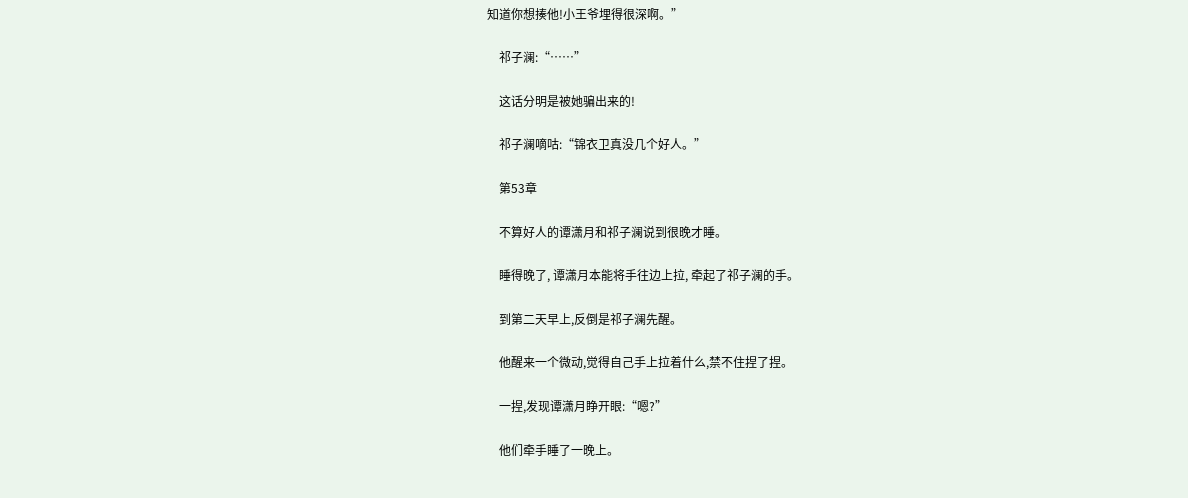知道你想揍他!小王爷埋得很深啊。”

    祁子澜:“……”

    这话分明是被她骗出来的!

    祁子澜嘀咕:“锦衣卫真没几个好人。”

    第53章

    不算好人的谭潇月和祁子澜说到很晚才睡。

    睡得晚了, 谭潇月本能将手往边上拉, 牵起了祁子澜的手。

    到第二天早上,反倒是祁子澜先醒。

    他醒来一个微动,觉得自己手上拉着什么,禁不住捏了捏。

    一捏,发现谭潇月睁开眼:“嗯?”

    他们牵手睡了一晚上。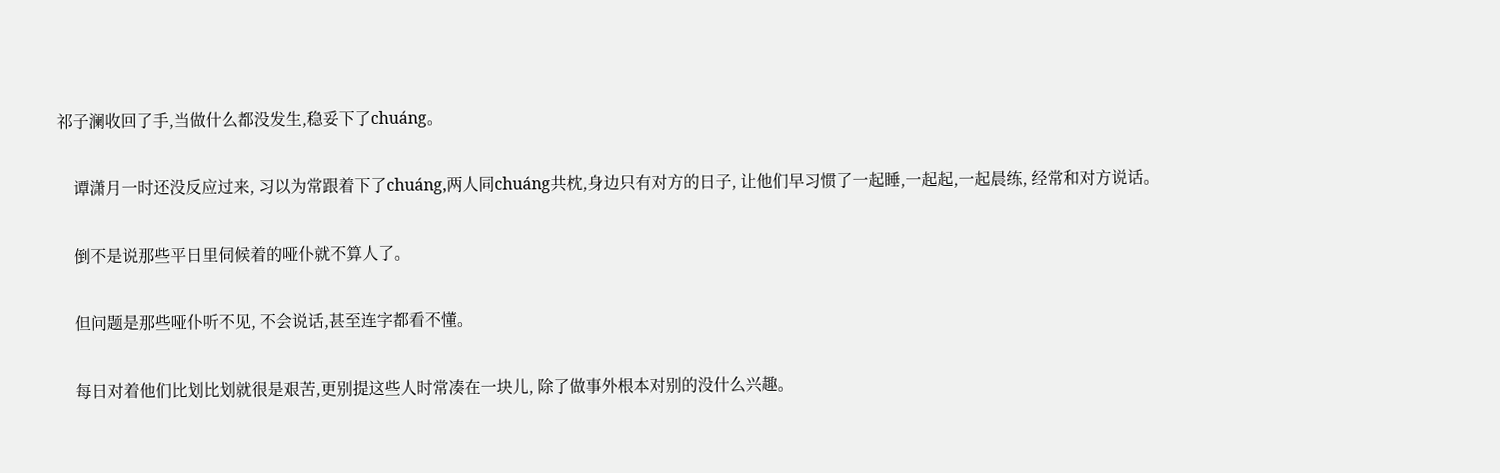祁子澜收回了手,当做什么都没发生,稳妥下了chuáng。

    谭潇月一时还没反应过来, 习以为常跟着下了chuáng,两人同chuáng共枕,身边只有对方的日子, 让他们早习惯了一起睡,一起起,一起晨练, 经常和对方说话。

    倒不是说那些平日里伺候着的哑仆就不算人了。

    但问题是那些哑仆听不见, 不会说话,甚至连字都看不懂。

    每日对着他们比划比划就很是艰苦,更别提这些人时常凑在一块儿, 除了做事外根本对别的没什么兴趣。